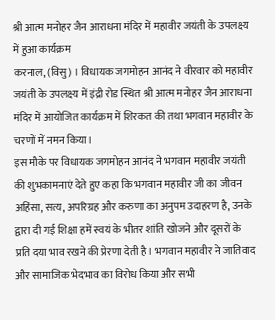श्री आत्म मनोहर जैन आराधना मंदिर में महावीर जयंती के उपलक्ष्य में हुआ कार्यक्रम
करनाल, (विसु) । विधायक जगमोहन आनंद ने वीरवार को महावीर जयंती के उपलक्ष्य में इंद्री रोड स्थित श्री आत्म मनोहर जैन आराधना मंदिर में आयोजित कार्यक्रम में शिरकत की तथा भगवान महावीर के चरणों में नमन किया।
इस मौके पर विधायक जगमोहन आनंद ने भगवान महावीर जयंती की शुभकामनाएं देते हुए कहा कि भगवान महावीर जी का जीवन अहिंसा, सत्य, अपरिग्रह और करुणा का अनुपम उदाहरण है, उनके द्वारा दी गई शिक्षा हमें स्वयं के भीतर शांति खोजने और दूसरों के प्रति दया भाव रखने की प्रेरणा देती है। भगवान महावीर ने जातिवाद और सामाजिक भेदभाव का विरोध किया और सभी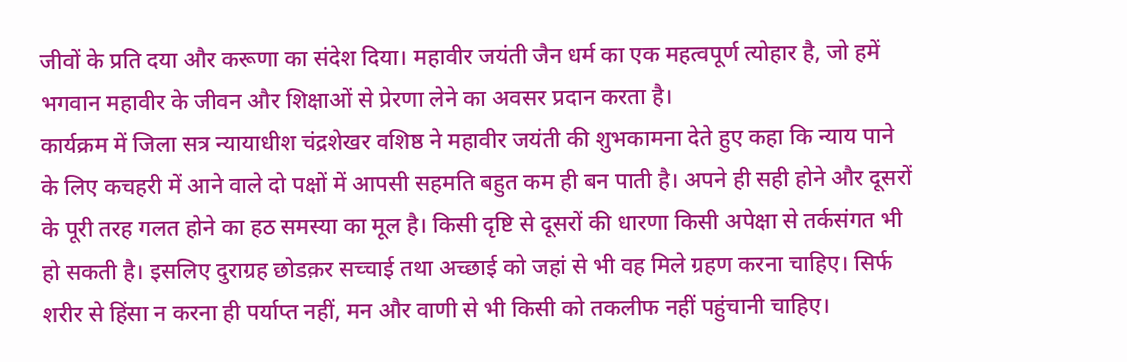जीवों के प्रति दया और करूणा का संदेश दिया। महावीर जयंती जैन धर्म का एक महत्वपूर्ण त्योहार है, जो हमें भगवान महावीर के जीवन और शिक्षाओं से प्रेरणा लेने का अवसर प्रदान करता है।
कार्यक्रम में जिला सत्र न्यायाधीश चंद्रशेखर वशिष्ठ ने महावीर जयंती की शुभकामना देते हुए कहा कि न्याय पाने के लिए कचहरी में आने वाले दो पक्षों में आपसी सहमति बहुत कम ही बन पाती है। अपने ही सही होने और दूसरों के पूरी तरह गलत होने का हठ समस्या का मूल है। किसी दृष्टि से दूसरों की धारणा किसी अपेक्षा से तर्कसंगत भी हो सकती है। इसलिए दुराग्रह छोडक़र सच्चाई तथा अच्छाई को जहां से भी वह मिले ग्रहण करना चाहिए। सिर्फ शरीर से हिंसा न करना ही पर्याप्त नहीं, मन और वाणी से भी किसी को तकलीफ नहीं पहुंचानी चाहिए।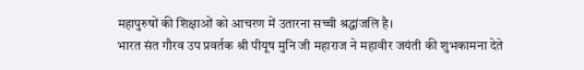महापुरुषों की शिक्षाओं को आचरण में उतारना सच्ची श्रद्धांजलि है।
भारत संत गौरव उप प्रवर्तक श्री पीयूष मुनि जी महाराज ने महावीर जयंती की शुभकामना देते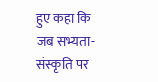हुए कहा कि जब सभ्यता-संस्कृति पर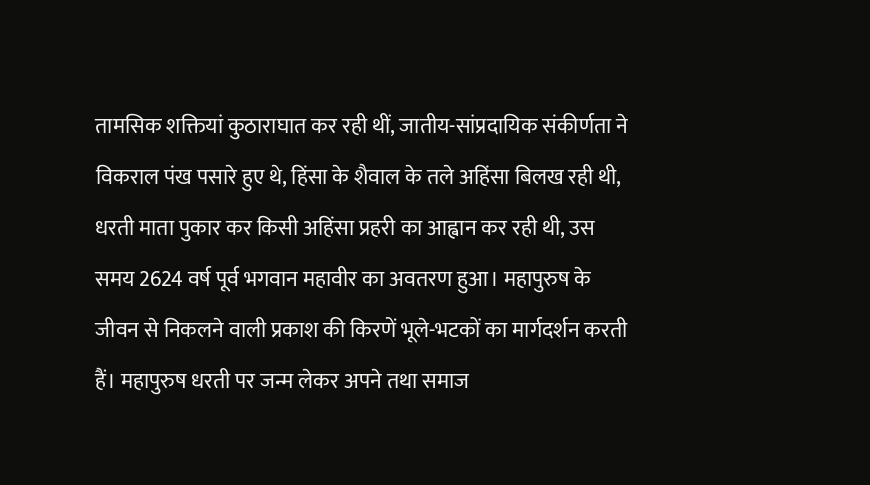तामसिक शक्तियां कुठाराघात कर रही थीं, जातीय-सांप्रदायिक संकीर्णता ने विकराल पंख पसारे हुए थे, हिंसा के शैवाल के तले अहिंसा बिलख रही थी, धरती माता पुकार कर किसी अहिंसा प्रहरी का आह्वान कर रही थी, उस समय 2624 वर्ष पूर्व भगवान महावीर का अवतरण हुआ। महापुरुष के जीवन से निकलने वाली प्रकाश की किरणें भूले-भटकों का मार्गदर्शन करती हैं। महापुरुष धरती पर जन्म लेकर अपने तथा समाज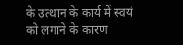के उत्थान के कार्य में स्वयं को लगाने के कारण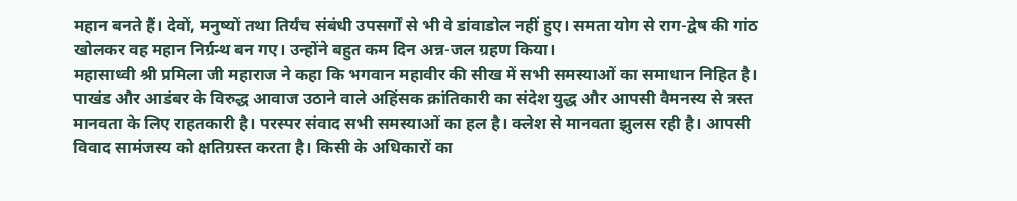महान बनते हैं। देवों, मनुष्यों तथा तिर्यंच संबंधी उपसर्गों से भी वे डांवाडोल नहीं हुए। समता योग से राग-द्वेष की गांठ खोलकर वह महान निर्ग्रन्थ बन गए। उन्होंने बहुत कम दिन अन्न-जल ग्रहण किया।
महासाध्वी श्री प्रमिला जी महाराज ने कहा कि भगवान महावीर की सीख में सभी समस्याओं का समाधान निहित है। पाखंड और आडंबर के विरुद्ध आवाज उठाने वाले अहिंसक क्रांतिकारी का संदेश युद्ध और आपसी वैमनस्य से त्रस्त मानवता के लिए राहतकारी है। परस्पर संवाद सभी समस्याओं का हल है। क्लेश से मानवता झुलस रही है। आपसी विवाद सामंजस्य को क्षतिग्रस्त करता है। किसी के अधिकारों का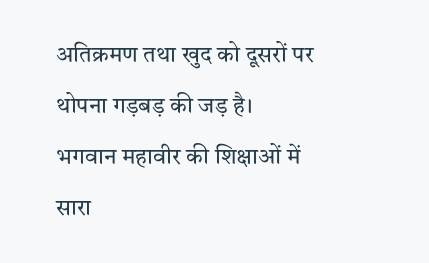अतिक्रमण तथा खुद को दूसरों पर थोपना गड़बड़ की जड़ है। भगवान महावीर की शिक्षाओं में सारा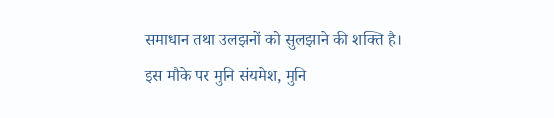समाधान तथा उलझनों को सुलझाने की शक्ति है।
इस मौके पर मुनि संयमेश, मुनि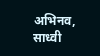अभिनव, साध्वी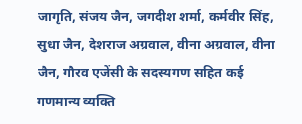जागृति, संजय जैन, जगदीश शर्मा, कर्मवीर सिंह, सुधा जैन, देशराज अग्रवाल, वीना अग्रवाल, वीना जैन, गौरव एजेंसी के सदस्यगण सहित कई गणमान्य व्यक्ति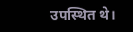उपस्थित थे।